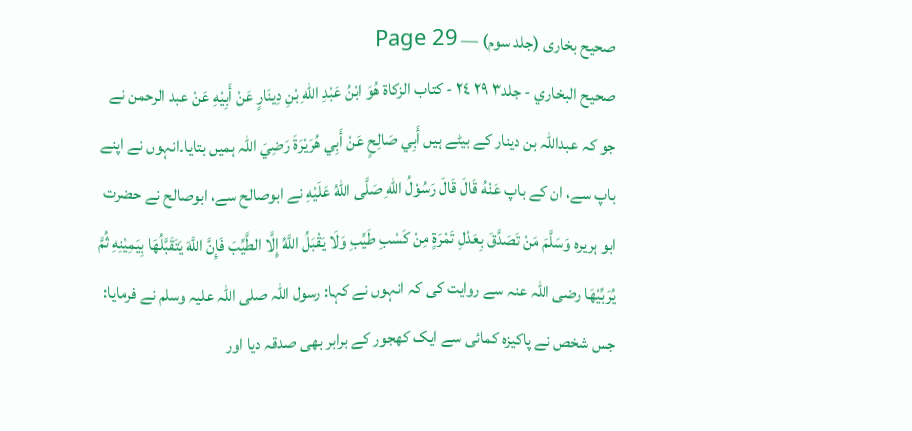صحیح بخاری (جلد سوم) — Page 29
صحيح البخاري - جلد۳ ۲۹ ٢٤ - كتاب الزكاة هُوَ ابْنُ عَبْدِ اللهِ بْنِ دِينَارٍ عَنْ أَبِيْهِ عَنْ عبد الرحمن نے جو کہ عبداللہ بن دینار کے بیٹے ہیں أَبِي صَالِحٍ عَنْ أَبِي هُرَيْرَةَ رَضِيَ اللہ ہمیں بتایا۔انہوں نے اپنے باپ سے، ان کے باپ عَنْهُ قَالَ قَالَ رَسُوْلُ اللهِ صَلَّى اللهُ عَلَيْهِ نے ابوصالح سے، ابوصالح نے حضرت ابو ہریرہ وَسَلَّمَ مَنْ تَصَدَّقَ بِعَدْلِ تَمْرَةٍ مِنْ كَسْبِ طَيِّبِ وَلَا يَقْبَلُ اللَّهُ إِلَّا الطَّيِّبَ فَإِنَّ اللَّهَ يَتَقَبَّلُهَا بِيَمِيْنِهِ ثُمَّ يُرَبِّيْهَا رضی اللہ عنہ سے روایت کی کہ انہوں نے کہا: رسول اللہ صلی اللہ علیہ وسلم نے فرمایا: جس شخص نے پاکیزہ کمائی سے ایک کھجور کے برابر بھی صدقہ دیا اور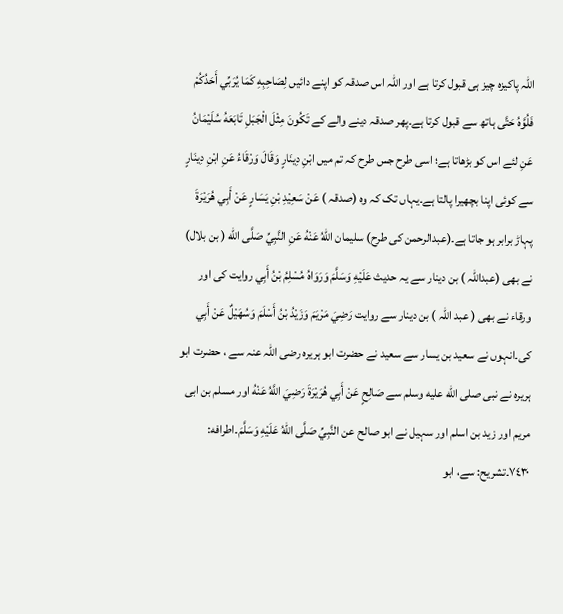اللہ پاکیزہ چیز ہی قبول کرتا ہے اور اللہ اس صدقہ کو اپنے دائیں لِصَاحِبِهِ كَمَا يُرَبِّي أَحَدُكُمْ فَلُوَّهُ حَتَّى ہاتھ سے قبول کرتا ہے۔پھر صدقہ دینے والے کے تَكُونَ مِثْلَ الْجَبَلِ تَابَعَهُ سُلَيْمَانُ عَنِ لئے اس کو بڑھاتا ہے؛ اسی طرح جس طرح کہ تم میں ابْنِ دِينَارٍ وَقَالَ وَرْقَاءُ عَنِ ابْنِ دِينَارٍ سے کوئی اپنا بچھیرا پالتا ہے۔یہاں تک کہ وہ (صدقہ ) عَنْ سَعِيْدِ بْنِ يَسَارٍ عَنْ أَبِي هُرَيْرَةَ پہاڑ برابر ہو جاتا ہے۔(عبدالرحمن کی طرح) سلیمان اللهُ عَنْهُ عَنِ النَّبِيِّ صَلَّى الله ( بن بلال) نے بھی (عبداللہ ) بن دینار سے یہ حدیث عَلَيْهِ وَسَلَّمَ وَرَوَاهُ مُسْلِمُ بْنُ أَبِي روایت کی اور ورقاء نے بھی ( عبد اللہ ) بن دینار سے روایت رَضِيَ مَرْيَمَ وَزَيْدُ بْنُ أَسْلَمَ وَسُهَيْلٌ عَنْ أَبِي کی۔انہوں نے سعید بن یسار سے سعید نے حضرت ابو ہریرہ رضی اللہ عنہ سے ، حضرت ابو ہریرہ نے نبی صلى الله عليه وسلم سے صَالِحٍ عَنْ أَبِي هُرَيْرَةَ رَضِيَ اللَّهُ عَنْهُ اور مسلم بن ابی مریم اور زید بن اسلم اور سہیل نے ابو صالح عن النَّبِيِّ صَلَّى اللهُ عَلَيْهِ وَسَلَّمَ۔اطرافه: ٧٤٣٠۔تشریح: سے، ابو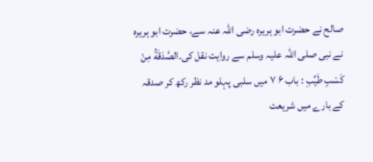صالح نے حضرت ابو ہریرہ رضی اللہ عنہ سے، حضرت ابو ہریرہ نے نبی صلی اللہ علیہ وسلم سے روایت نقل کی۔الصَّدَقَةُ مِنْ كَسْبِ طَيِّبِ : باب ۶ ۷ میں سلبی پہلو مد نظر رکھ کر صدقہ کے بارے میں شریعت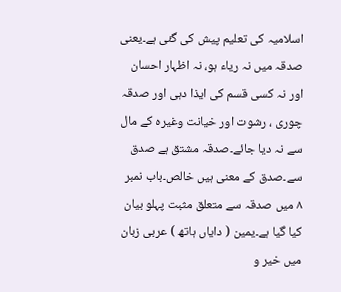اسلامیہ کی تعلیم پیش کی گئی ہے۔یعنی صدقہ میں نہ ریاء ہو، نہ اظہار احسان اور نہ کسی قسم کی ایذا دہی اور صدقہ چوری ، رشوت اور خیانت وغیرہ کے مال سے نہ دیا جائے۔صدقہ مشتق ہے صدق سے۔صدق کے معنی ہیں خالص۔باب نمبر ۸ میں صدقہ سے متعلق مثبت پہلو بیان کیا گیا ہے۔یمین ( دایاں ہاتھ ) عربی زبان میں خیر و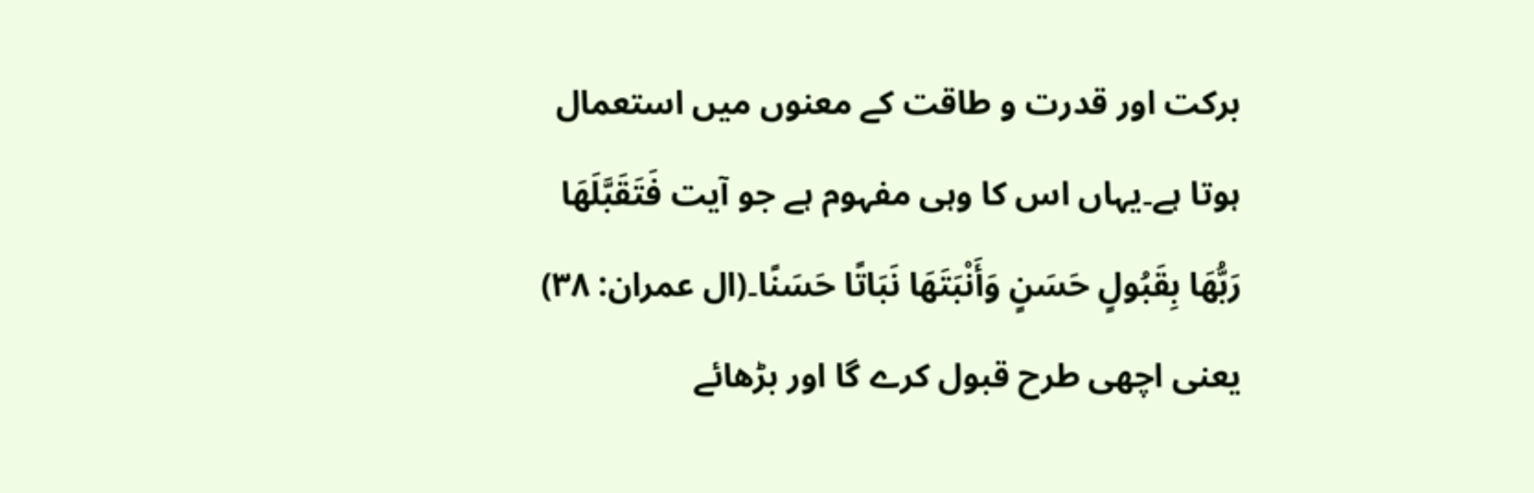برکت اور قدرت و طاقت کے معنوں میں استعمال ہوتا ہے۔یہاں اس کا وہی مفہوم ہے جو آیت فَتَقَبَّلَهَا رَبُّهَا بِقَبُولٍ حَسَنٍ وَأَنْبَتَهَا نَبَاتًا حَسَنًا۔(ال عمران: ۳۸) یعنی اچھی طرح قبول کرے گا اور بڑھائے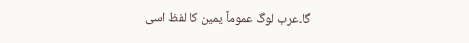گا۔عرب لوگ عموماً یمین کا لفظ اسی